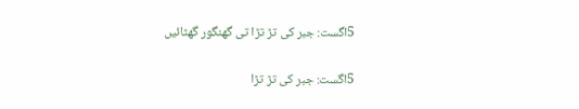5اگست: جبر کی تڑ تڑا تی گھنگور گھٹائیں

5اگست: جبر کی تڑ تڑا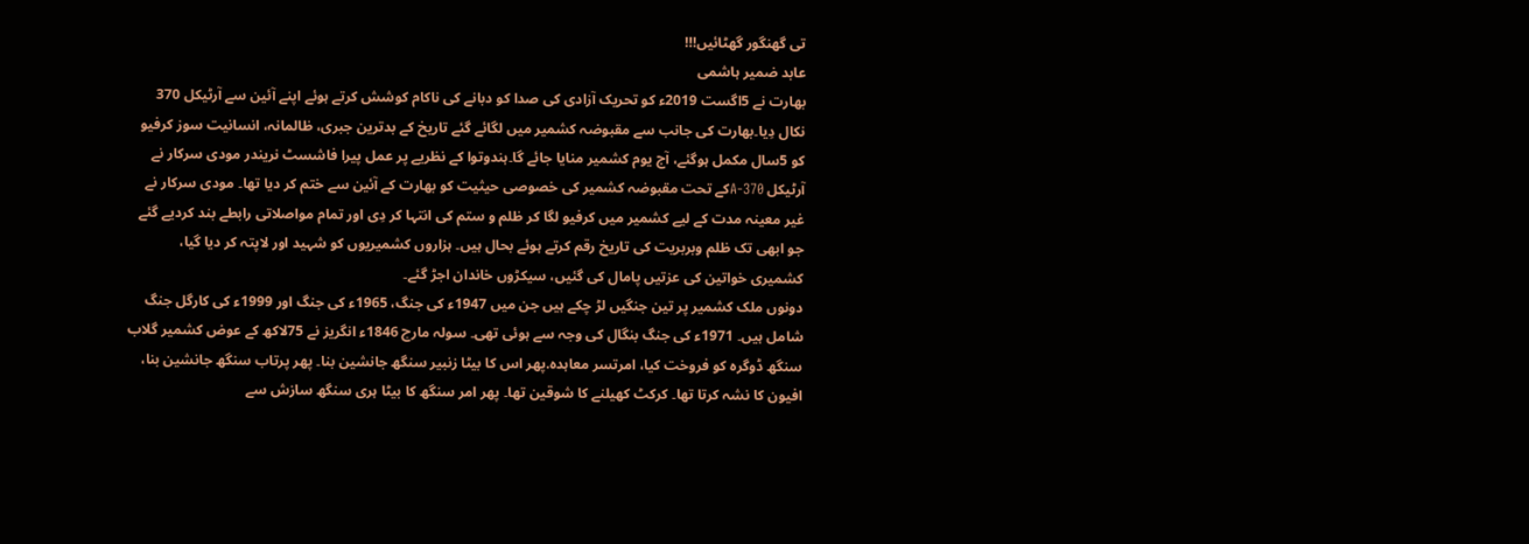تی گھنگور گھٹائیں!!!
عابد ضمیر ہاشمی
بھارت نے 5اگست 2019ء کو تحریک آزادی کی صدا کو دبانے کی ناکام کوشش کرتے ہوئے اپنے آئین سے آرٹیکل 370 نکال دِیا۔بھارت کی جانب سے مقبوضہ کشمیر میں لگائے گئے تاریخ کے بدترین جبری، ظالمانہ، انسانیت سوز کرفیو کو 5سال مکمل ہوگئے، آج یوم کشمیر منایا جائے گا۔ہندوتوا کے نظریے پر عمل پیرا فاشسٹ نریندر مودی سرکار نے آرٹیکل A-370کے تحت مقبوضہ کشمیر کی خصوصی حیثیت کو بھارت کے آئین سے ختم کر دیا تھا۔ مودی سرکار نے غیر معینہ مدت کے لیے کشمیر میں کرفیو لگا کر ظلم و ستم کی انتہا کر دِی اور تمام مواصلاتی رابطے بند کردیے گئے جو ابھی تک ظلم وبربریت کی تاریخ رقم کرتے ہوئے بحال ہیں۔ ہزاروں کشمیریوں کو شہید اور لاپتہ کر دیا گیا، کشمیری خواتین کی عزتیں پامال کی گئیں، سیکڑوں خاندان اجڑ گئے۔
دونوں ملک کشمیر پر تین جنگیں لڑ چکے ہیں جن میں 1947ء کی جنگ، 1965ء کی جنگ اور 1999ء کی کارگل جنگ شامل ہیں۔ 1971ء کی جنگ بنگال کی وجہ سے ہوئی تھی۔ سولہ مارچ 1846ء انگریز نے 75لاکھ کے عوض کشمیر گلاب سنگھ ڈوگرہ کو فروخت کیا، امرتسر معاہدہ.پھر اس کا بیٹا زنبیر سنگھ جانشین بنا۔ پھر پرتاب سنگھ جانشین بنا، افیون کا نشہ کرتا تھا۔ کرکٹ کھیلنے کا شوقین تھا۔ پھر امر سنگھ کا بیٹا ہری سنگھ سازش سے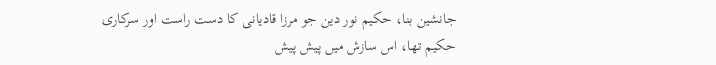جانشین بنا، حکیم نور دین جو مرزا قادیانی کا دست راست اور سرکاری حکیم تھا، اس سازش میں پیش پیش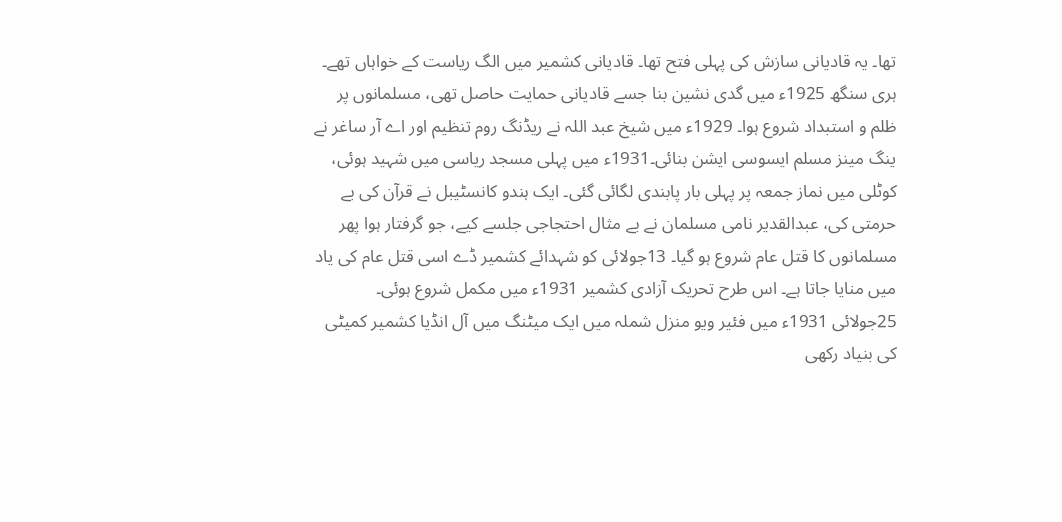تھا۔ یہ قادیانی سازش کی پہلی فتح تھا۔ قادیانی کشمیر میں الگ ریاست کے خواہاں تھے۔ ہری سنگھ 1925ء میں گدی نشین بنا جسے قادیانی حمایت حاصل تھی، مسلمانوں پر ظلم و استبداد شروع ہوا۔ 1929ء میں شیخ عبد اللہ نے ریڈنگ روم تنظیم اور اے آر ساغر نے ینگ مینز مسلم ایسوسی ایشن بنائی۔1931ء میں پہلی مسجد ریاسی میں شہید ہوئی، کوٹلی میں نماز جمعہ پر پہلی بار پابندی لگائی گئی۔ ایک ہندو کانسٹیبل نے قرآن کی بے حرمتی کی، عبدالقدیر نامی مسلمان نے بے مثال احتجاجی جلسے کیے، جو گرفتار ہوا پھر مسلمانوں کا قتل عام شروع ہو گیا۔ 13جولائی کو شہدائے کشمیر ڈے اسی قتل عام کی یاد میں منایا جاتا ہے۔ اس طرح تحریک آزادی کشمیر 1931ء میں مکمل شروع ہوئی۔
25جولائی 1931ء میں فئیر ویو منزل شملہ میں ایک میٹنگ میں آل انڈیا کشمیر کمیٹی کی بنیاد رکھی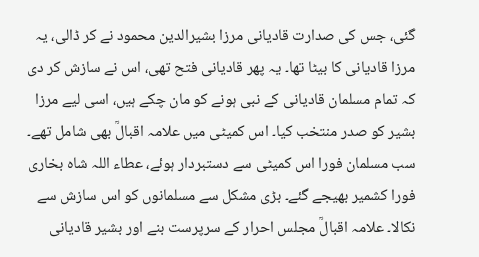گئی، جس کی صدارت قادیانی مرزا بشیرالدین محمود نے کر ڈالی، یہ مرزا قادیانی کا بیٹا تھا۔ یہ پھر قادیانی فتح تھی، اس نے سازش کر دی کہ تمام مسلمان قادیانی کے نبی ہونے کو مان چکے ہیں، اسی لیے مرزا بشیر کو صدر منتخب کیا۔ اس کمیٹی میں علامہ اقبالؒ بھی شامل تھے۔ سب مسلمان فورا اس کمیٹی سے دستبردار ہوئے، عطاء اللہ شاہ بخاری فورا کشمیر بھیجے گئے۔ بڑی مشکل سے مسلمانوں کو اس سازش سے نکالا۔ علامہ اقبالؒ مجلس احرار کے سرپرست بنے اور بشیر قادیانی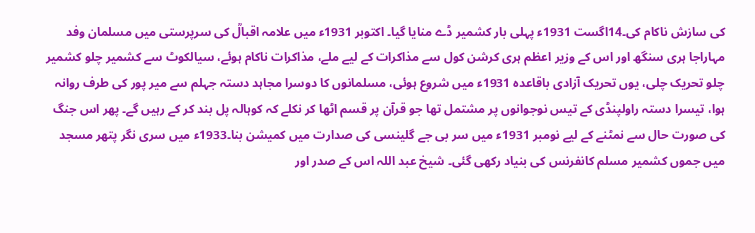کی سازش ناکام کی۔14اگست 1931ء پہلی بار کشمیر ڈے منایا گیا۔ اکتوبر 1931ء میں علامہ اقبالؒ کی سرپرستی میں مسلمان وفد مہاراجا ہری سنگھ اور اس کے وزیر اعظم ہری کرشن کول سے مذاکرات کے لیے ملے، مذاکرات ناکام ہوئے، سیالکوٹ سے کشمیر چلو کشمیر چلو تحریک چلی، یوں تحریک آزادی باقاعدہ 1931ء میں شروع ہوئی، مسلمانوں کا دوسرا مجاہد دستہ جہلم سے میر پور کی طرف روانہ ہوا، تیسرا دستہ راولپنڈی کے تیس نوجوانوں پر مشتمل تھا جو قرآن پر قسم اٹھا کر نکلے کہ کوہالہ پل بند کر کے رہیں گے۔ پھر اس جنگ کی صورت حال سے نمٹنے کے لیے نومبر 1931ء میں سر بی جے گلینسی کی صدارت میں کمیشن بنا۔1933ء میں سری نگر پتھر مسجد میں جموں کشمیر مسلم کانفرنس کی بنیاد رکھی گئی۔ شیخ عبد اللہ اس کے صدر اور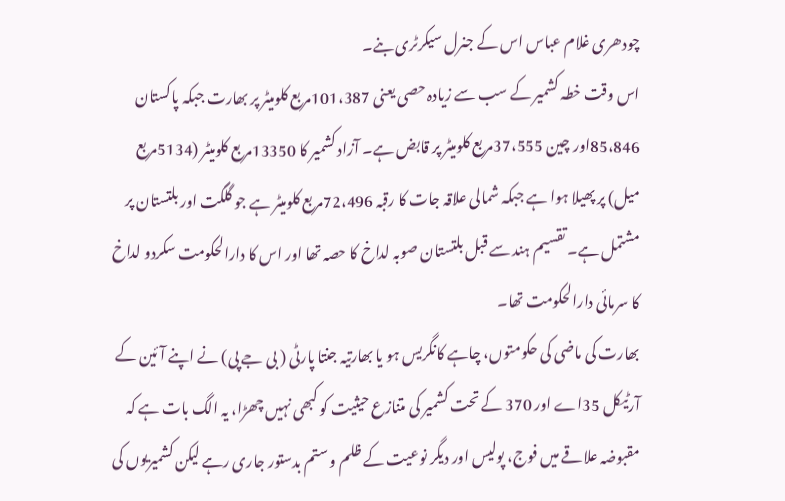چودھری غلام عباس اس کے جنرل سیکرٹری بنے۔
اس وقت خطہ کشمیر کے سب سے زیادہ حصی یعنی 101،387مربع کلومیٹر پر بھارت جبکہ پاکستان 85،846اور چین 37،555مربع کلومیٹر پر قابض ہے۔ آزاد کشمیر کا 13350مربع کلومیٹر (5134مربع میل) پر پھیلا ہوا ہے جبکہ شمالی علاقہ جات کا رقبہ 72،496مربع کلومیٹر ہے جو گلگت اور بلتستان پر مشتمل ہے۔ تقسیم ہند سے قبل بلتستان صوبہ لداخ کا حصہ تھا اور اس کا دارالحکومت سکردو لداخ کا سرمائی دارالحکومت تھا۔
بھارت کی ماضی کی حکومتوں، چاہے کانگریس ہو یا بھارتیہ جنتا پارٹی ( بی جے پی) نے اپنے آئین کے آرٹیکل 35اے اور 370 کے تحت کشمیر کی متنازع حیثیت کو کبھی نہیں چھڑا، یہ الگ بات ہے کہ مقبوضہ علاقے میں فوج، پولیس اور دیگر نوعیت کے ظلم و ستم بدستور جاری رہے لیکن کشمیریوں کی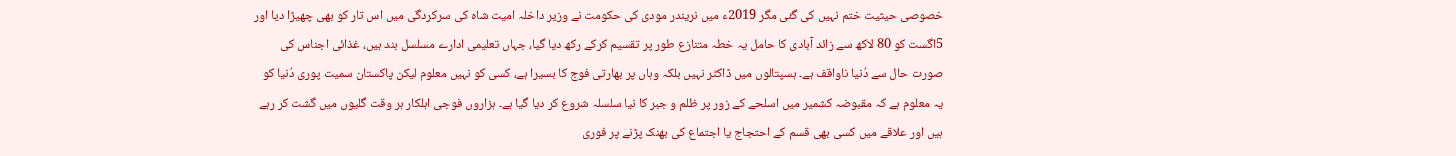خصوصی حیثیت ختم نہیں کی گئی مگر 2019ء میں نریندر مودی کی حکومت نے وزیر داخلہ امیت شاہ کی سرکردگی میں اس تار کو بھی چھیڑا دیا اور 5اگست کو 80 لاکھ سے زائد آبادی کا حامل یہ خطہ متنازع طور پر تقسیم کرکے رکھ دیا گیا، جہاں تعلیمی ادارے مسلسل بند ہیں، غذائی اجناس کی صورت حال سے دُنیا ناواقف ہے۔ ہسپتالوں میں ڈاکٹر نہیں بلکہ وہاں پر بھارتی فوج کا بسیرا ہے، کسی کو نہیں معلوم لیکن پاکستان سمیت پوری دُنیا کو یہ معلوم ہے کہ مقبوضہ کشمیر میں اسلحے کے زور پر ظلم و جبر کا نیا سلسلہ شروع کر دیا گیا ہے۔ ہزاروں فوجی اہلکار ہر وقت گلیوں میں گشت کر رہے ہیں اور علاقے میں کسی بھی قسم کے احتجاج یا اجتماع کی بھنک پڑنے پر فوری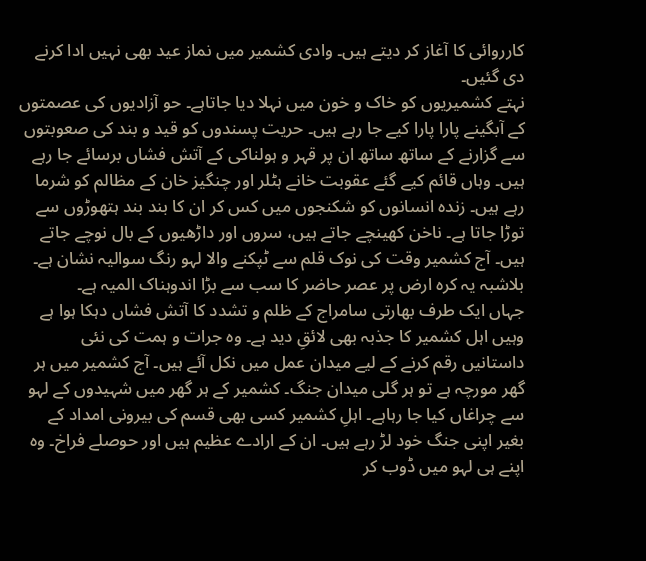کارروائی کا آغاز کر دیتے ہیں۔ وادی کشمیر میں نماز عید بھی نہیں ادا کرنے دی گئیں۔
نہتے کشمیریوں کو خاک و خون میں نہلا دیا جاتاہے۔ حو آزادیوں کی عصمتوں کے آبگینے پارا پارا کیے جا رہے ہیں۔ حریت پسندوں کو قید و بند کی صعوبتوں سے گزارنے کے ساتھ ساتھ ان پر قہر و ہولناکی کے آتش فشاں برسائے جا رہے ہیں۔ وہاں قائم کیے گئے عقوبت خانے ہٹلر اور چنگیز خان کے مظالم کو شرما رہے ہیں۔ زندہ انسانوں کو شکنجوں میں کس کر ان کا بند بند ہتھوڑوں سے توڑا جاتا ہے۔ ناخن کھینچے جاتے ہیں، سروں اور داڑھیوں کے بال نوچے جاتے ہیں۔ آج کشمیر وقت کی نوک قلم سے ٹپکنے والا لہو رنگ سوالیہ نشان ہے۔ بلاشبہ یہ کرہ ارض پر عصر حاضر کا سب سے بڑا اندوہناک المیہ ہے۔
جہاں ایک طرف بھارتی سامراج کے ظلم و تشدد کا آتش فشاں دہکا ہوا ہے وہیں اہل کشمیر کا جذبہ بھی لائقِ دید ہے۔ وہ جرات و ہمت کی نئی داستانیں رقم کرنے کے لیے میدان عمل میں نکل آئے ہیں۔ آج کشمیر میں ہر گھر مورچہ ہے تو ہر گلی میدان جنگ۔ کشمیر کے ہر گھر میں شہیدوں کے لہو سے چراغاں کیا جا رہاہے۔ اہلِ کشمیر کسی بھی قسم کی بیرونی امداد کے بغیر اپنی جنگ خود لڑ رہے ہیں۔ ان کے ارادے عظیم ہیں اور حوصلے فراخ۔ وہ اپنے ہی لہو میں ڈوب کر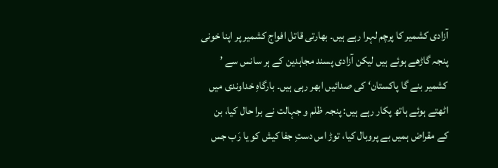آزادی کشمیر کا پرچم لہرا رہے ہیں۔ بھارتی قاتل افواج کشمیر پر اپنا خونی پنجہ گاڑھے ہوئے ہیں لیکن آزادی پسند مجاہدین کے ہر سانس سے ’ کشمیر بنے گا پاکستان‘ کی صدائیں ابھر رہی ہیں۔ بارگاہِ خداوندی میں اٹھتے ہوئے ہاتھ پکار رہے ہیں: پنجہ ظلم و جہالت نے برا حال کیا، بن کے مقراض ہمیں بے پروبال کیا، توڑ اس دستِ جفا کیش کو یا رَب جس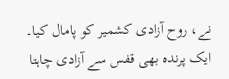نے، روح آزادی کشمیر کو پامال کیا۔
ایک پرندہ بھی قفس سے آزادی چاہتا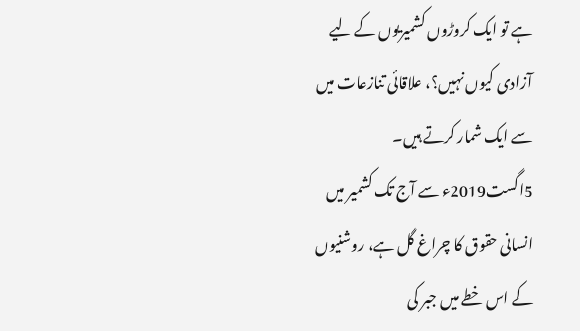ہے تو ایک کروڑوں کشمیریوں کے لیے آزادی کیوں نہیں؟، علاقائی تنازعات میں سے ایک شمار کرتے ہیں۔ 5اگست2019ء سے آج تک کشمیر میں انسانی حقوق کا چراغ گل ہے، روشنیوں کے اس خطے میں جبر کی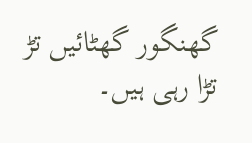گھنگور گھٹائیں تڑ تڑا رہی ہیں۔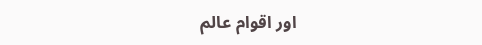اور اقوام عالم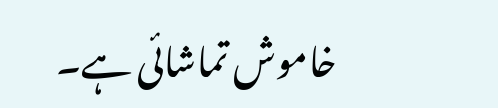خاموش تماشائی ہے۔